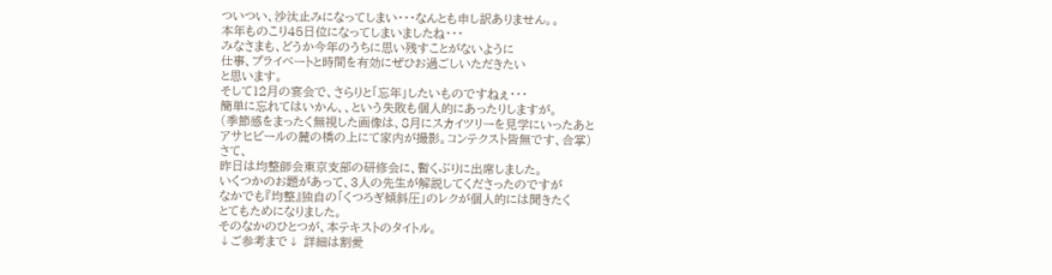ついつい、沙汰止みになってしまい・・・なんとも申し訳ありません。。
本年ものこり45日位になってしまいましたね・・・
みなさまも、どうか今年のうちに思い残すことがないように
仕事、プライベートと時間を有効にぜひお過ごしいただきたい
と思います。
そして12月の宴会で、さらりと「忘年」したいものですねぇ・・・
簡単に忘れてはいかん、、という失敗も個人的にあったりしますが。
(季節感をまったく無視した画像は、8月にスカイツリーを見学にいったあと
アサヒビールの麓の橋の上にて家内が撮影。コンテクスト皆無です、合掌)
さて、
昨日は均整師会東京支部の研修会に、暫くぶりに出席しました。
いくつかのお題があって、3人の先生が解説してくださったのですが
なかでも『均整』独自の「くつろぎ傾斜圧」のレクが個人的には聞きたく
とてもためになりました。
そのなかのひとつが、本テキストのタイトル。
↓ご参考まで↓ 詳細は割愛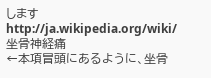します
http://ja.wikipedia.org/wiki/坐骨神経痛
←本項冒頭にあるように、坐骨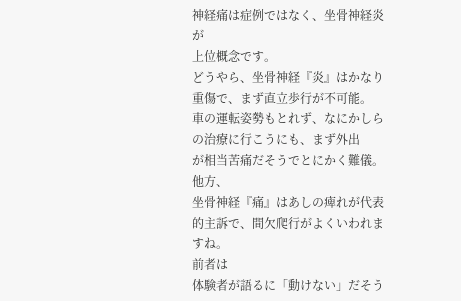神経痛は症例ではなく、坐骨神経炎が
上位概念です。
どうやら、坐骨神経『炎』はかなり重傷で、まず直立歩行が不可能。
車の運転姿勢もとれず、なにかしらの治療に行こうにも、まず外出
が相当苦痛だそうでとにかく難儀。
他方、
坐骨神経『痛』はあしの痺れが代表的主訴で、間欠爬行がよくいわれますね。
前者は
体験者が語るに「動けない」だそう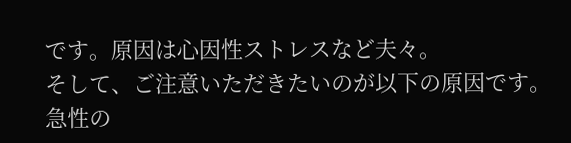です。原因は心因性ストレスなど夫々。
そして、ご注意いただきたいのが以下の原因です。
急性の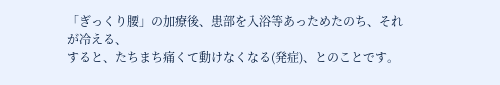「ぎっくり腰」の加療後、患部を入浴等あっためたのち、それが冷える、
すると、たちまち痛くて動けなくなる(発症)、とのことです。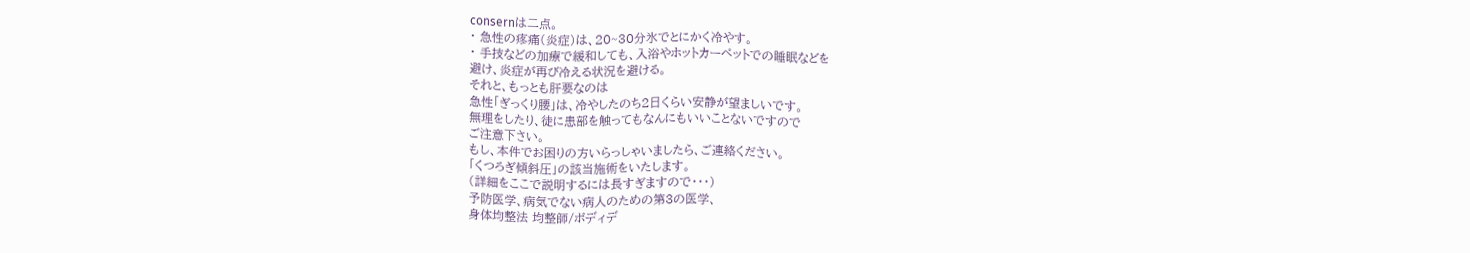consernは二点。
・ 急性の疼痛(炎症)は、20~30分氷でとにかく冷やす。
・ 手技などの加療で緩和しても、入浴やホットカーペットでの睡眠などを
避け、炎症が再び冷える状況を避ける。
それと、もっとも肝要なのは
急性「ぎっくり腰」は、冷やしたのち2日くらい安静が望ましいです。
無理をしたり、徒に患部を触ってもなんにもいいことないですので
ご注意下さい。
もし、本件でお困りの方いらっしゃいましたら、ご連絡ください。
「くつろぎ傾斜圧」の該当施術をいたします。
(詳細をここで説明するには長すぎますので・・・)
予防医学、病気でない病人のための第3の医学、
身体均整法 均整師/ボディデ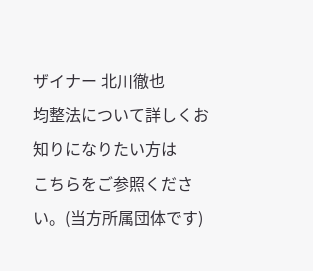ザイナー 北川徹也
均整法について詳しくお知りになりたい方は
こちらをご参照ください。(当方所属団体です)